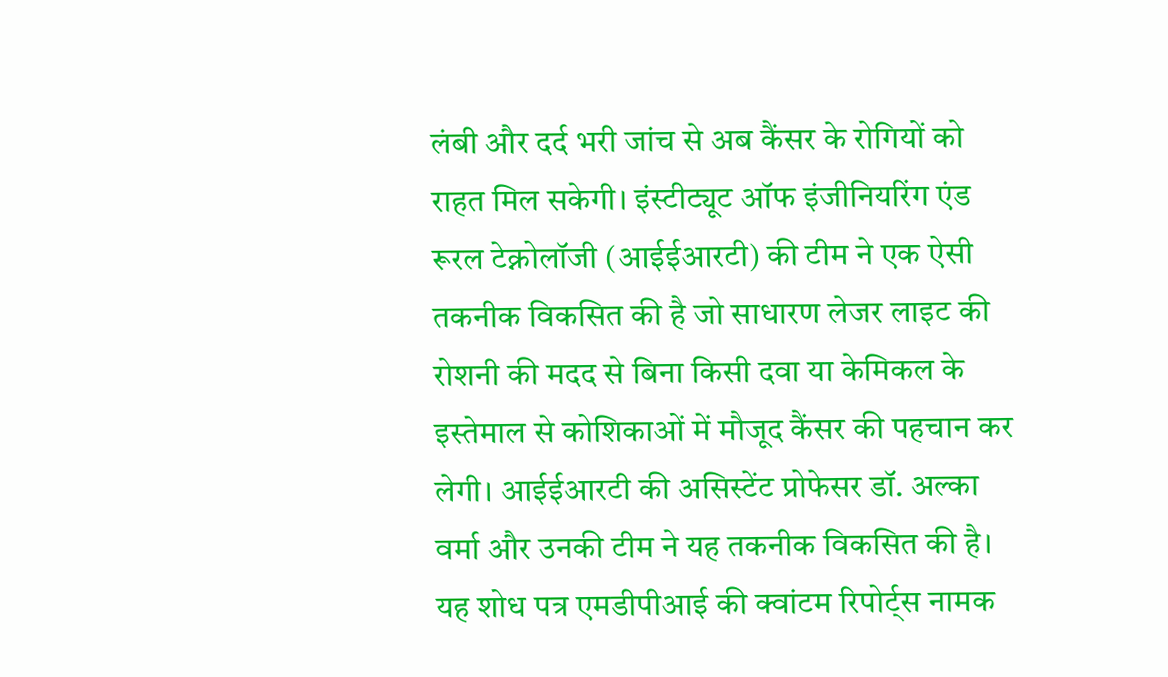लंबी और दर्द भरी जांच से अब कैंसर के रोगियों को राहत मिल सकेगी। इंस्टीट्यूट ऑफ इंजीनियरिंग एंड रूरल टेक्नोलॉजी (आईईआरटी) की टीम ने एक ऐसी तकनीक विकसित की है जो साधारण लेजर लाइट की रोशनी की मदद से बिना किसी दवा या केमिकल के इस्तेमाल से कोशिकाओं में मौजूद कैंसर की पहचान कर लेगी। आईईआरटी की असिस्टेंट प्रोफेसर डॉ. अल्का वर्मा और उनकी टीम ने यह तकनीक विकसित की है। यह शोध पत्र एमडीपीआई की क्वांटम रिपोर्ट्स नामक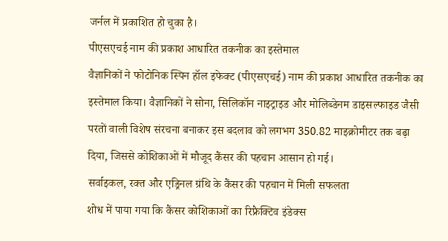जर्नल में प्रकाशित हो चुका है।
पीएसएचई नाम की प्रकाश आधारित तकनीक का इस्तेमाल
वैज्ञानिकों ने फोटोनिक स्पिन हॉल इफेक्ट (पीएसएचई) नाम की प्रकाश आधारित तकनीक का इस्तेमाल किया। वैज्ञानिकों ने सोना, सिलिकॉन नाइट्राइड और मोलिब्डेनम डाइसल्फाइड जैसी परतों वाली विशेष संरचना बनाकर इस बदलाव को लगभग 350.82 माइक्रोमीटर तक बढ़ा दिया, जिससे कोशिकाओं में मौजूद कैंसर की पहचान आसान हो गई।
सर्वाइकल, रक्त और एड्रिनल ग्रंथि के कैंसर की पहचान में मिली सफलता
शोध में पाया गया कि कैंसर कोशिकाओं का रिफ्रैक्टिव इंडेक्स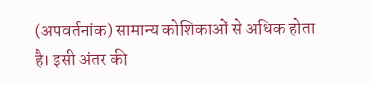(अपवर्तनांक) सामान्य कोशिकाओं से अधिक होता है। इसी अंतर की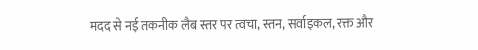मदद से नई तकनीक लैब स्तर पर त्वचा, स्तन, सर्वाइकल, रक्त और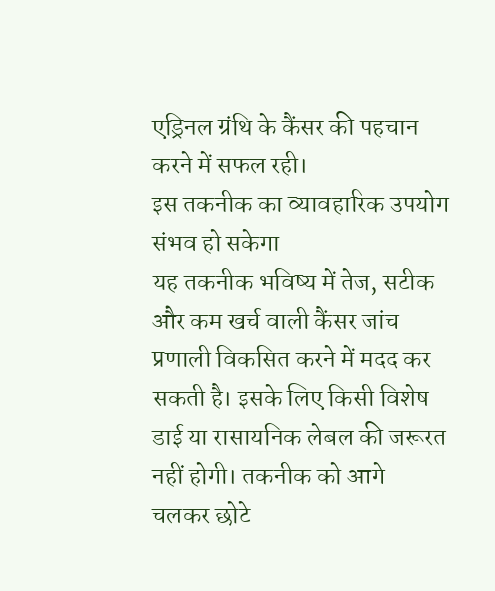एड्रिनल ग्रंथि के कैंसर की पहचान करने में सफल रही।
इस तकनीक का व्यावहारिक उपयोग संभव हो सकेगा
यह तकनीक भविष्य में तेज, सटीक और कम खर्च वाली कैंसर जांच प्रणाली विकसित करने में मदद कर सकती है। इसके लिए किसी विशेष डाई या रासायनिक लेबल की जरूरत नहीं होगी। तकनीक को आगे चलकर छोटे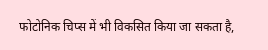फोटोनिक चिप्स में भी विकसित किया जा सकता है,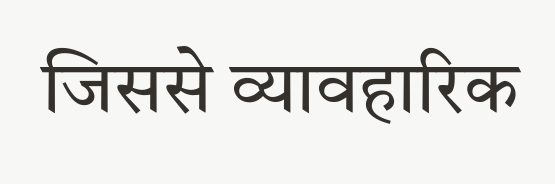जिससे व्यावहारिक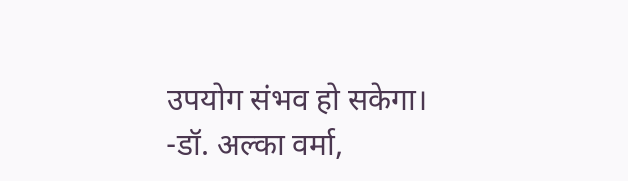उपयोग संभव हो सकेगा।
-डॉ. अल्का वर्मा,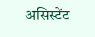असिस्टेंट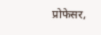प्रोफेसर,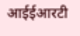आईईआरटी